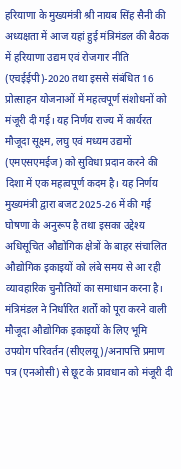हरियाणा के मुख्यमंत्री श्री नायब सिंह सैनी की अध्यक्षता में आज यहां हुई मंत्रिमंडल की बैठक में हरियाणा उद्यम एवं रोजगार नीति (एचईईपी)-2020 तथा इससे संबंधित 16 प्रोत्साहन योजनाओं में महत्वपूर्ण संशोधनों को मंजूरी दी गई। यह निर्णय राज्य में कार्यरत मौजूदा सूक्ष्म, लघु एवं मध्यम उद्यमों (एमएसएमईज) को सुविधा प्रदान करने की दिशा में एक महत्वपूर्ण कदम है। यह निर्णय मुख्यमंत्री द्वारा बजट 2025-26 में की गई घोषणा के अनुरूप है तथा इसका उद्देश्य अधिसूचित औद्योगिक क्षेत्रों के बाहर संचालित औद्योगिक इकाइयों को लंबे समय से आ रही व्यावहारिक चुनौतियों का समाधान करना है।
मंत्रिमंडल ने निर्धारित शर्तों को पूरा करने वाली मौजूदा औद्योगिक इकाइयों के लिए भूमि उपयोग परिवर्तन (सीएलयू)/अनापत्ति प्रमाण पत्र (एनओसी) से छूट के प्रावधान को मंजूरी दी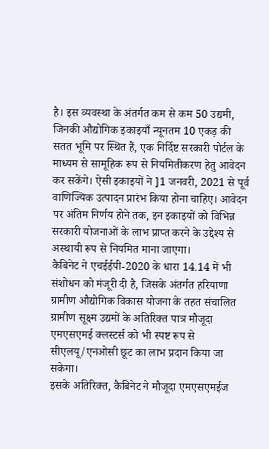है। इस व्यवस्था के अंतर्गत कम से कम 50 उद्यमी, जिनकी औद्योगिक इकाइयाँ न्यूनतम 10 एकड़ की सतत भूमि पर स्थित हैं, एक निर्दिष्ट सरकारी पोर्टल के माध्यम से सामूहिक रूप से नियमितीकरण हेतु आवेदन कर सकेंगे। ऐसी इकाइयों ने ]1 जनवरी, 2021 से पूर्व वाणिज्यिक उत्पादन प्रारंभ किया होना चाहिए। आवेदन पर अंतिम निर्णय होने तक, इन इकाइयों को विभिन्न सरकारी योजनाओं के लाभ प्राप्त करने के उद्देश्य से अस्थायी रूप से नियमित माना जाएगा।
कैबिनेट ने एचईईपी-2020 के धारा 14.14 में भी संशोधन को मंजूरी दी है, जिसके अंतर्गत हरियाणा ग्रामीण औद्योगिक विकास योजना के तहत संचालित ग्रामीण सूक्ष्म उद्यमों के अतिरिक्त पात्र मौजूदा एमएसएमई क्लस्टर्स को भी स्पष्ट रूप से सीएलयू/एनओसी छूट का लाभ प्रदान किया जा सकेगा।
इसके अतिरिक्त, कैबिनेट ने मौजूदा एमएसएमईज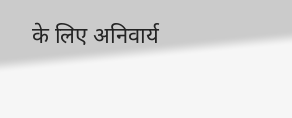के लिए अनिवार्य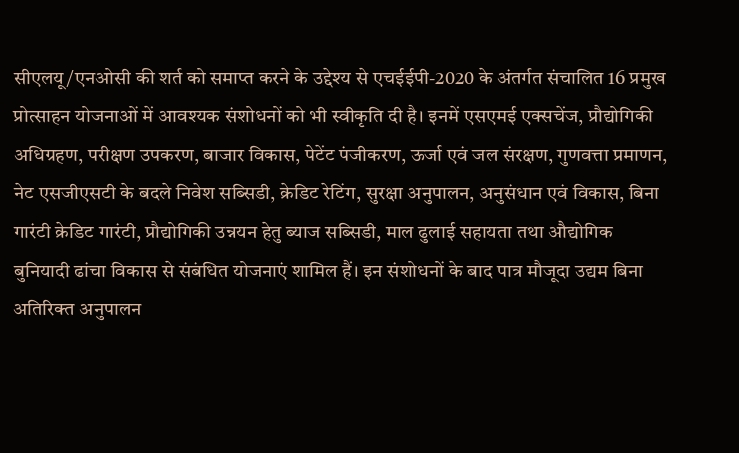सीएलयू/एनओसी की शर्त को समाप्त करने के उद्देश्य से एचईईपी-2020 के अंतर्गत संचालित 16 प्रमुख प्रोत्साहन योजनाओं में आवश्यक संशोधनों को भी स्वीकृति दी है। इनमें एसएमई एक्सचेंज, प्रौद्योगिकी अधिग्रहण, परीक्षण उपकरण, बाजार विकास, पेटेंट पंजीकरण, ऊर्जा एवं जल संरक्षण, गुणवत्ता प्रमाणन, नेट एसजीएसटी के बदले निवेश सब्सिडी, क्रेडिट रेटिंग, सुरक्षा अनुपालन, अनुसंधान एवं विकास, बिना गारंटी क्रेडिट गारंटी, प्रौद्योगिकी उन्नयन हेतु ब्याज सब्सिडी, माल ढुलाई सहायता तथा औद्योगिक बुनियादी ढांचा विकास से संबंधित योजनाएं शामिल हैं। इन संशोधनों के बाद पात्र मौजूदा उद्यम बिना अतिरिक्त अनुपालन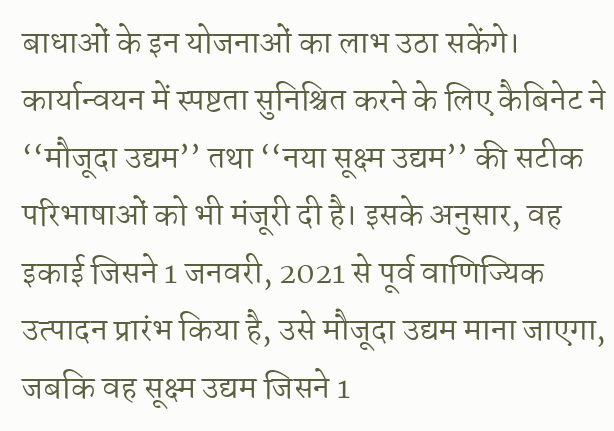बाधाओं के इन योजनाओं का लाभ उठा सकेंगे।
कार्यान्वयन में स्पष्टता सुनिश्चित करने के लिए कैबिनेट ने ‘‘मौजूदा उद्यम’’ तथा ‘‘नया सूक्ष्म उद्यम’’ की सटीक परिभाषाओं को भी मंजूरी दी है। इसके अनुसार, वह इकाई जिसने 1 जनवरी, 2021 से पूर्व वाणिज्यिक उत्पादन प्रारंभ किया है, उसे मौजूदा उद्यम माना जाएगा, जबकि वह सूक्ष्म उद्यम जिसने 1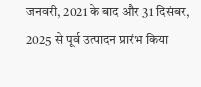जनवरी, 2021 के बाद और 31 दिसंबर, 2025 से पूर्व उत्पादन प्रारंभ किया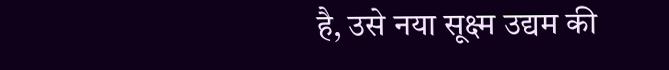है, उसे नया सूक्ष्म उद्यम की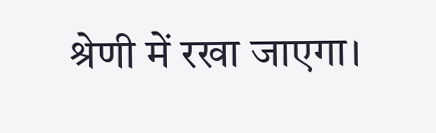श्रेणी में रखा जाएगा।